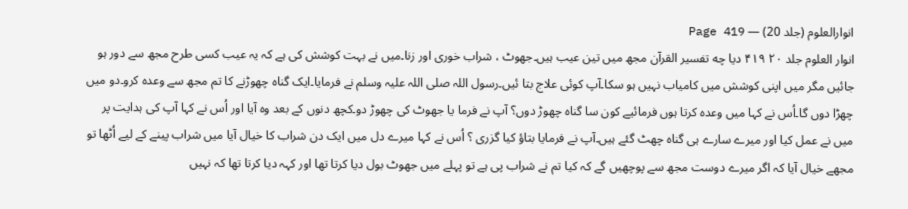انوارالعلوم (جلد 20) — Page 419
انوار العلوم جلد ۲۰ ۴۱۹ دیا چه تفسیر القرآن مجھ میں تین عیب ہیں۔جھوٹ ، شراب خوری اور زنا۔میں نے بہت کوشش کی ہے کہ یہ عیب کسی طرح مجھ سے دور ہو جائیں مگر میں اپنی کوشش میں کامیاب نہیں ہو سکا۔آپ کوئی علاج بتا ئیں۔رسول اللہ صلی اللہ علیہ وسلم نے فرمایا۔ایک گناہ چھوڑنے کا تم مجھ سے وعدہ کرو۔دو میں چھڑا دوں گا۔اُس نے کہا میں وعدہ کرتا ہوں فرمائیے کون سا گناہ چھوڑ دوں؟ آپ نے فرما یا جھوٹ کی چھوڑ دو۔کچھ دنوں کے بعد وہ آیا اور اُس نے کہا آپ کی ہدایت پر میں نے عمل کیا اور میرے سارے ہی گناہ چھٹ گئے ہیں۔آپ نے فرمایا بتاؤ کیا گزری ؟ اُس نے کہا میرے دل میں ایک دن شراب کا خیال آیا میں شراب پینے کے لیے اُٹھا تو مجھے خیال آیا کہ اگر میرے دوست مجھ سے پوچھیں گے کہ کیا تم نے شراب پی ہے تو پہلے میں جھوٹ بول دیا کرتا تھا اور کہہ دیا کرتا تھا کہ نہیں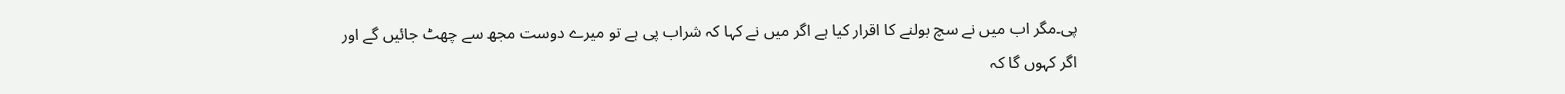پی۔مگر اب میں نے سچ بولنے کا اقرار کیا ہے اگر میں نے کہا کہ شراب پی ہے تو میرے دوست مجھ سے چھٹ جائیں گے اور اگر کہوں گا کہ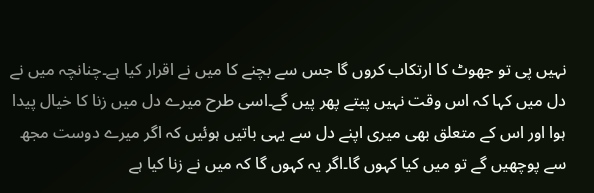نہیں پی تو جھوٹ کا ارتکاب کروں گا جس سے بچنے کا میں نے اقرار کیا ہے۔چنانچہ میں نے دل میں کہا کہ اس وقت نہیں پیتے پھر پیں گے۔اسی طرح میرے دل میں زنا کا خیال پیدا ہوا اور اس کے متعلق بھی میری اپنے دل سے یہی باتیں ہوئیں کہ اگر میرے دوست مجھ سے پوچھیں گے تو میں کیا کہوں گا۔اگر یہ کہوں گا کہ میں نے زنا کیا ہے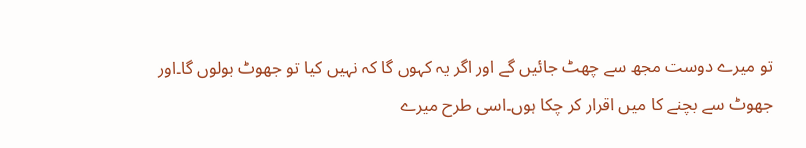تو میرے دوست مجھ سے چھٹ جائیں گے اور اگر یہ کہوں گا کہ نہیں کیا تو جھوٹ بولوں گا۔اور جھوٹ سے بچنے کا میں اقرار کر چکا ہوں۔اسی طرح میرے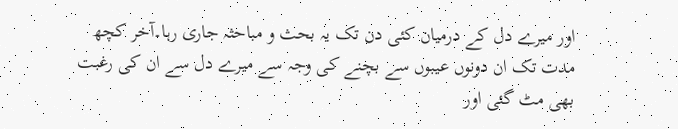اور میرے دل کے درمیان کئی دن تک یہ بحث و مباحثہ جاری رہا۔آخر کچھ مدت تک ان دونوں عیبوں سے بچنے کی وجہ سے میرے دل سے ان کی رغبت بھی مٹ گئی اور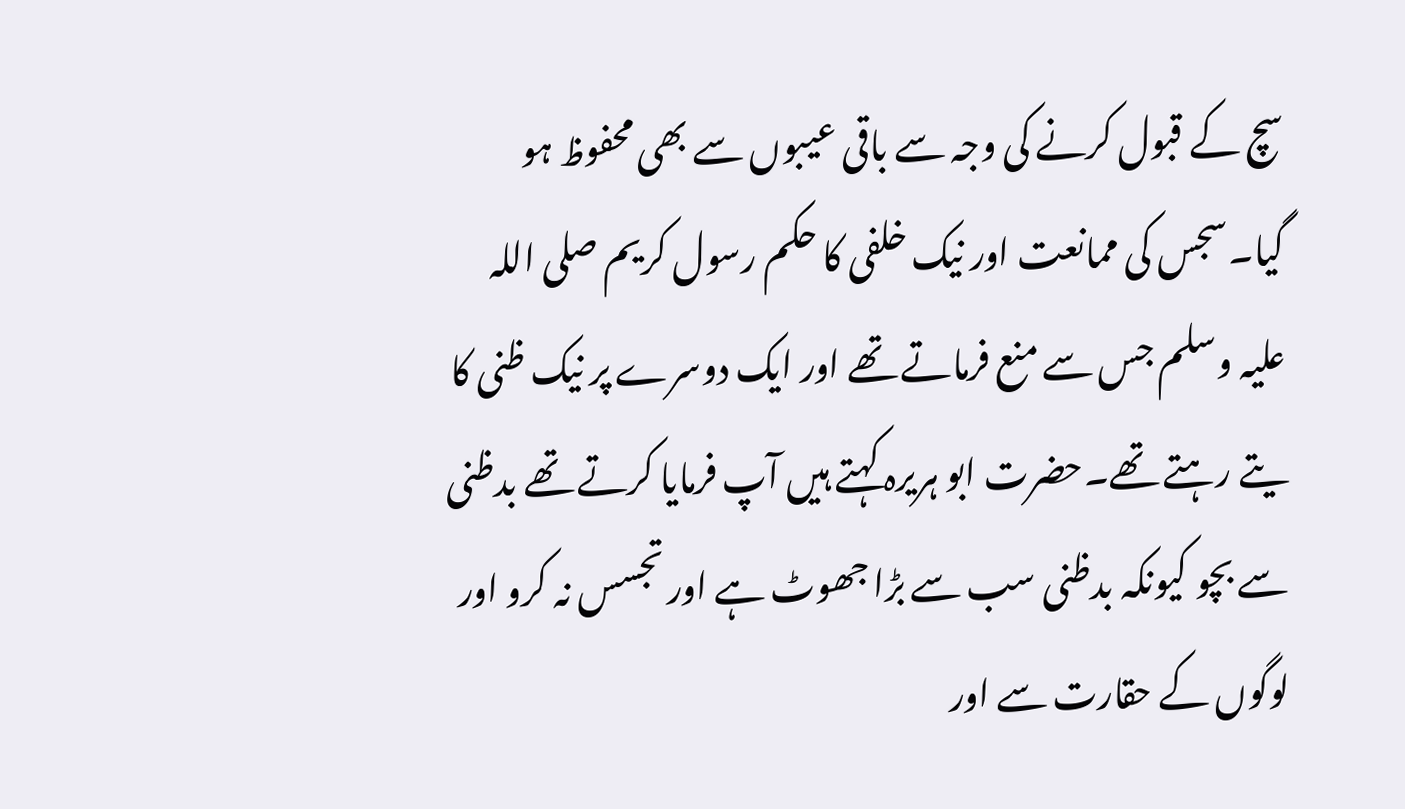سچ کے قبول کرنے کی وجہ سے باقی عیبوں سے بھی محفوظ ہو گیا۔سجس کی ممانعت اور نیک خلفی کا حکم رسول کریم صلی اللہ علیہ وسلم جس سے منع فرماتے تھے اور ایک دوسرے پر نیک ظنی کا یتے رہتے تھے۔حضرت ابو ہریرہ کہتے ہیں آپ فرمایا کرتے تھے بدظنی سے بچو کیونکہ بدظنی سب سے بڑا جھوٹ ہے اور تجسس نہ کرو اور لوگوں کے حقارت سے اور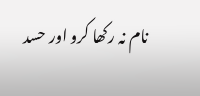نام نہ رکھا کرو اور حسد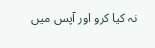نہ کیا کرو اور آپس میں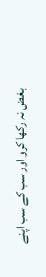بغض نہ رکھا کرو اور سب کے سب اپنے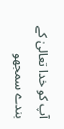آپ کو خدا تعالیٰ کے بندے سمجھو